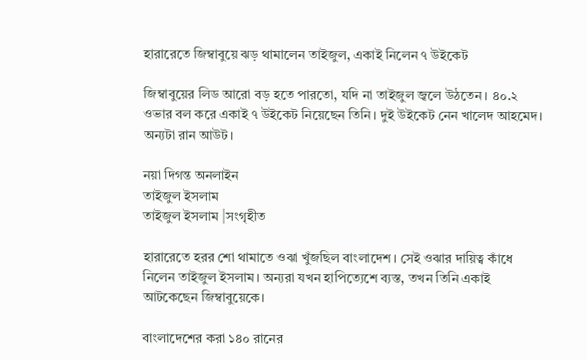হারারেতে জিম্বাবুয়ে ঝড় থামালেন তাইজুল, একাই নিলেন ৭ উইকেট

জিম্বাবুয়ের লিড আরো বড় হতে পারতো, যদি না তাইজুল জ্বলে উঠতেন। ৪০.২ ওভার বল করে একাই ৭ উইকেট নিয়েছেন তিনি। দুই উইকেট নেন খালেদ আহমেদ। অন্যটা রান আউট।

নয়া দিগন্ত অনলাইন
তাইজুল ইসলাম
তাইজুল ইসলাম |সংগৃহীত

হারারেতে হরর শো থামাতে ওঝা খুঁজছিল বাংলাদেশ। সেই ওঝার দায়িত্ব কাঁধে নিলেন তাইজুল ইসলাম। অন্যরা যখন হাপিত্যেশে ব্যস্ত, তখন তিনি একাই আটকেছেন জিম্বাবুয়েকে।

বাংলাদেশের করা ১৪০ রানের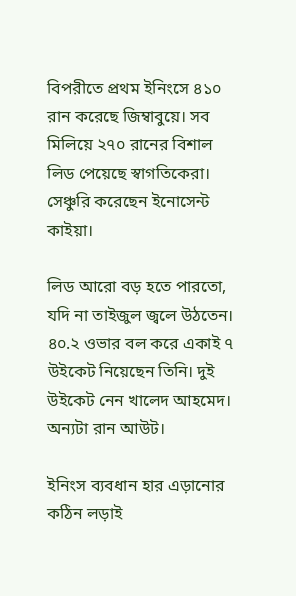বিপরীতে প্রথম ইনিংসে ৪১০ রান করেছে জিম্বাবুয়ে। সব মিলিয়ে ২৭০ রানের বিশাল লিড পেয়েছে স্বাগতিকেরা। সেঞ্চুরি করেছেন ইনোসেন্ট কাইয়া।

লিড আরো বড় হতে পারতো, যদি না তাইজুল জ্বলে উঠতেন। ৪০.২ ওভার বল করে একাই ৭ উইকেট নিয়েছেন তিনি। দুই উইকেট নেন খালেদ আহমেদ। অন্যটা রান আউট।

ইনিংস ব‍্যবধান হার এড়ানোর কঠিন লড়াই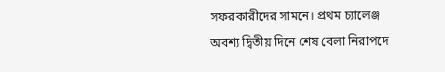সফরকারীদের সামনে। প্রথম চ‍্যালেঞ্জ অবশ‍্য দ্বিতীয় দিনে শেষ বেলা নিরাপদে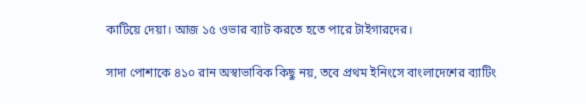কাটিয়ে দেয়া। আজ ১৫ ওভার ব্যাট করতে হতে পারে টাইগারদের।

সাদা পোশাকে ৪১০ রান অস্বাভাবিক কিছু নয়, তবে প্রথম ইনিংসে বাংলাদেশের ব্যাটিং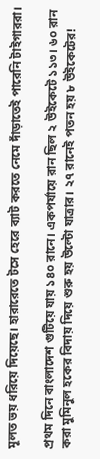মূলত ভয় ধরিয়ে দিয়েছে। হারারেতে টসে হেরে ব্যাট করতে নেমে দাঁড়াতেই পারেনি টাইগাররা।

প্রথম দিনে বাংলাদেশ গুটিয়ে যায় ১৪০ রানে। একপর্যায়ে রান ছিল ২ উইকেটে ১১৩। ৬০ রান করা মুমিনুল হকের বিদায় দিয়ে শুরু হয় উল্টো যাত্রার। ২৭ রানেই পতন হয় ৮ উইকেটের!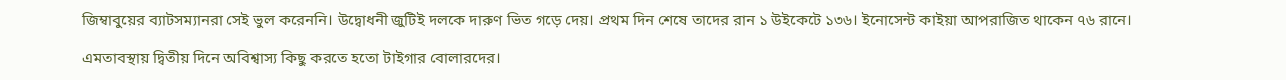জিম্বাবুয়ের ব্যাটসম্যানরা সেই ভুল করেননি। উদ্বোধনী জুটিই দলকে দারুণ ভিত গড়ে দেয়। প্রথম দিন শেষে তাদের রান ১ উইকেটে ১৩৬। ইনোসেন্ট কাইয়া আপরাজিত থাকেন ৭৬ রানে।

এমতাবস্থায় দ্বিতীয় দিনে অবিশ্বাস্য কিছু করতে হতো টাইগার বোলারদের।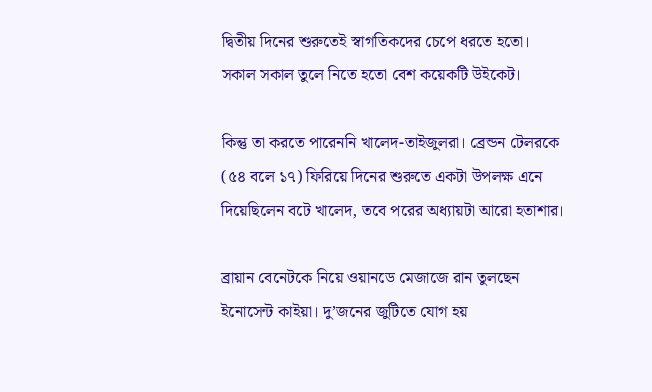দ্বিতীয় দিনের শুরুতেই স্বাগতিকদের চেপে ধরতে হতো। সকাল সকাল তুলে নিতে হতো বেশ কয়েকটি উইকেট।

কিন্তু তা করতে পারেননি খালেদ-তাইজুলরা। ব্রেন্ডন টেলরকে (৫৪ বলে ১৭) ফিরিয়ে দিনের শুরুতে একটা উপলক্ষ এনে দিয়েছিলেন বটে খালেদ, তবে পরের অধ্যায়টা আরো হতাশার।

ব্রায়ান বেনেটকে নিয়ে ওয়ানডে মেজাজে রান তুলছেন ইনোসেন্ট কাইয়া। দু’জনের জুটিতে যোগ হয়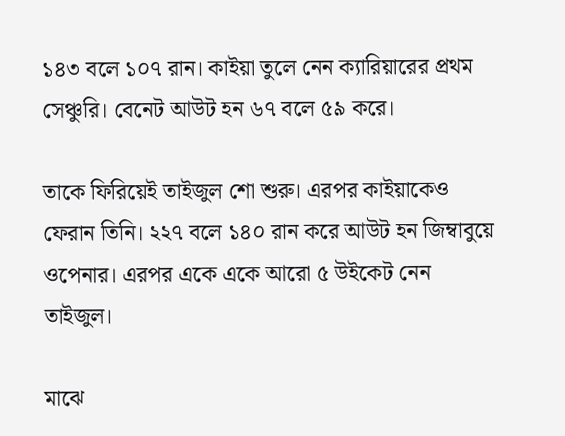১৪৩ বলে ১০৭ রান। কাইয়া তুলে নেন ক্যারিয়ারের প্রথম সেঞ্চুরি। বেনেট আউট হন ৬৭ বলে ৫৯ করে।

তাকে ফিরিয়েই তাইজুল শো শুরু। এরপর কাইয়াকেও ফেরান তিনি। ২২৭ বলে ১৪০ রান করে আউট হন জিম্বাবুয়ে ওপেনার। এরপর একে একে আরো ৫ উইকেট নেন তাইজুল।

মাঝে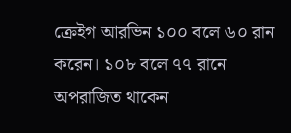ক্রেইগ আরভিন ১০০ বলে ৬০ রান করেন। ১০৮ বলে ৭৭ রানে অপরাজিত থাকেন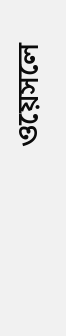ওয়েসলে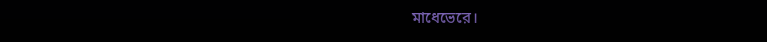মাধেভেরে।